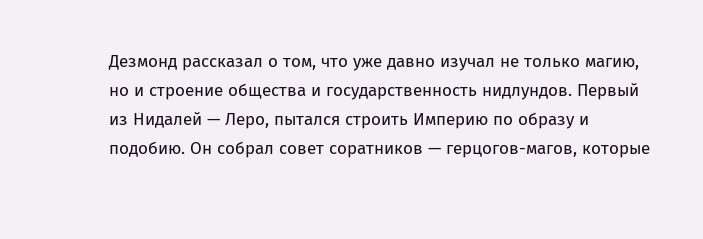Дезмонд рассказал о том, что уже давно изучал не только магию, но и строение общества и государственность нидлундов. Первый из Нидалей — Леро, пытался строить Империю по образу и подобию. Он собрал совет соратников — герцогов-магов, которые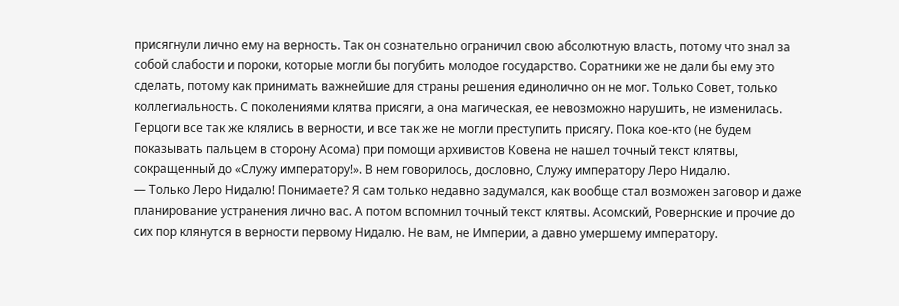присягнули лично ему на верность. Так он сознательно ограничил свою абсолютную власть, потому что знал за собой слабости и пороки, которые могли бы погубить молодое государство. Соратники же не дали бы ему это сделать, потому как принимать важнейшие для страны решения единолично он не мог. Только Совет, только коллегиальность. С поколениями клятва присяги, а она магическая, ее невозможно нарушить, не изменилась. Герцоги все так же клялись в верности, и все так же не могли преступить присягу. Пока кое-кто (не будем показывать пальцем в сторону Асома) при помощи архивистов Ковена не нашел точный текст клятвы, сокращенный до «Служу императору!». В нем говорилось, дословно, Служу императору Леро Нидалю.
— Только Леро Нидалю! Понимаете? Я сам только недавно задумался, как вообще стал возможен заговор и даже планирование устранения лично вас. А потом вспомнил точный текст клятвы. Асомский, Ровернские и прочие до сих пор клянутся в верности первому Нидалю. Не вам, не Империи, а давно умершему императору.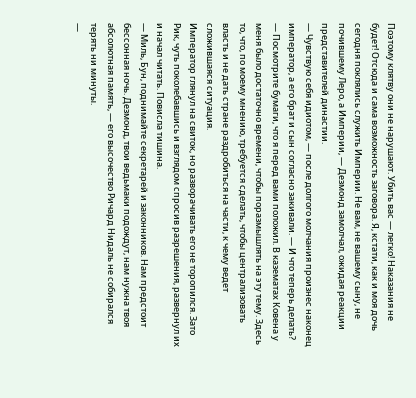Поэтому клятву они не нарушают. Убить вас — легко! Наказания не будет! Отсюда и сама возможность заговора. Я, кстати, как и моя дочь сегодня поклялись служить Империи. Не вам, не вашему сыну, не почившему Леро, а Империи, — Дезмонд замолчал, ожидая реакции представителей династии.
— Чувствую себя идиотом, — после долгого молчания произнес наконец император, а его брат и сын согласно закивали. — И что теперь делать?
— Посмотрите бумаги, что я перед вами положил. В казематах Ковена у меня было достаточно времени, чтобы поразмышлять на эту тему. Здесь то, что, по моему мнению, требуется сделать, чтобы централизовать власть и не дать стране раздробиться на части, к чему ведет сложившаяся ситуация.
Император глянул на свиток, но разворачивать его не торопился. Зато Рик, чуть поколебавшись и взглядом спросив разрешения, развернул их и начал читать. Повисла тишина.
— Миль, Бун, поднимайте секретарей и законников. Нам предстоит бессонная ночь. Дезмонд, твои ведьмаки подождут, нам нужна твоя абсолютная память, — его высочество Ричард Нидаль не собирался терять ни минуты.
—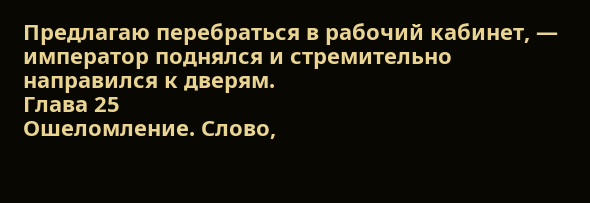Предлагаю перебраться в рабочий кабинет, — император поднялся и стремительно направился к дверям.
Глава 25
Ошеломление. Слово,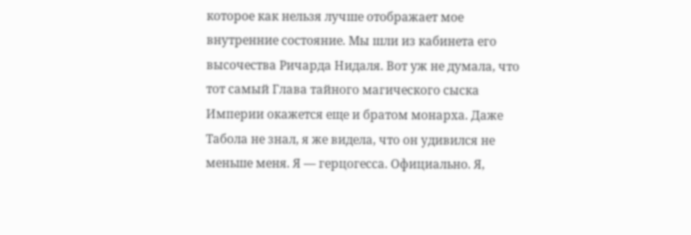которое как нельзя лучше отображает мое внутренние состояние. Мы шли из кабинета его высочества Ричарда Нидаля. Вот уж не думала, что тот самый Глава тайного магического сыска Империи окажется еще и братом монарха. Даже Табола не знал, я же видела, что он удивился не меньше меня. Я — герцогесса. Официально. Я,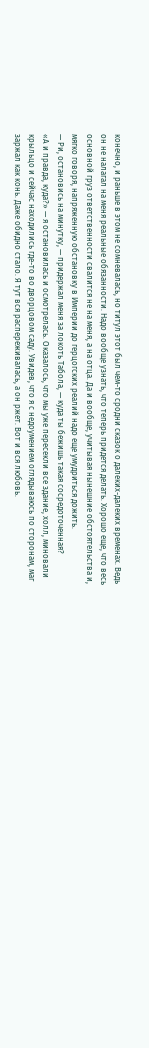конечно, и раньше в этом не сомневалась, но титул этот был чем-то сродни сказок о далеких-далеких временах. Ведь он не налагал на меня реальные обязанности. Надо вообще узнать, что теперь придется делать. Хорошо еще, что весь основной груз ответственности свалится не на меня, а на отца. Да и вообще, учитывая нынешние обстоятельства и, мягко говоря, напряженную обстановку в Империи до герцогских реалий надо еще умудриться дожить.
— Ри, остановись на минутку, — придержал меня за локоть Табола, — куда ты бежишь такая сосредоточенная?
«А и правда, куда?» — я остановилась и осмотрелась. Оказалось, что мы уже пересекли все здание, холл, миновали крыльцо и сейчас находились где-то во дворцовом саду. Увидев, что я с недоумением оглядываюсь по сторонам, маг заржал как конь. Даже обидно стало. Я тут вся распереживалась, а он ржет. Вот и вся любовь.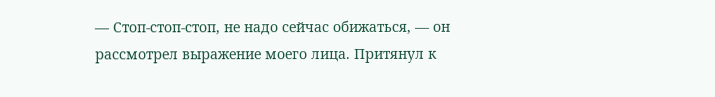— Стоп-стоп-стоп, не надо сейчас обижаться, — он рассмотрел выражение моего лица. Притянул к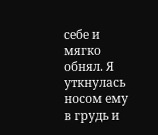себе и мягко обнял. Я уткнулась носом ему в грудь и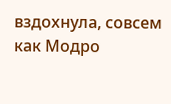вздохнула, совсем как Модро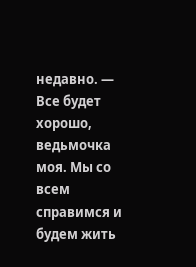недавно. — Все будет хорошо, ведьмочка моя. Мы со всем справимся и будем жить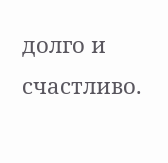долго и счастливо.